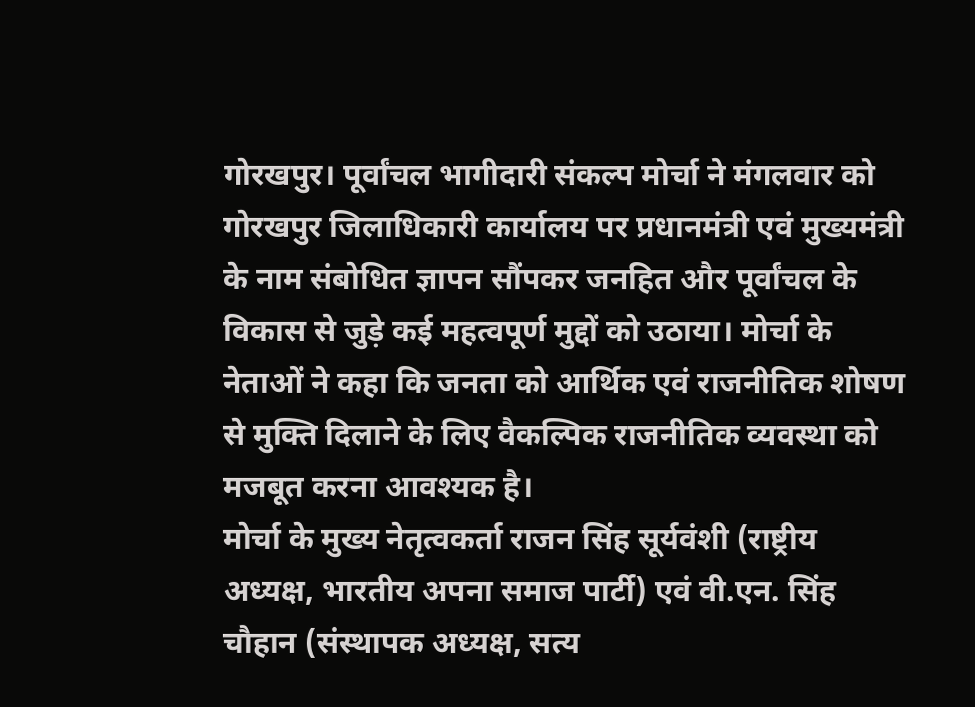गोरखपुर। पूर्वांचल भागीदारी संकल्प मोर्चा ने मंगलवार को गोरखपुर जिलाधिकारी कार्यालय पर प्रधानमंत्री एवं मुख्यमंत्री के नाम संबोधित ज्ञापन सौंपकर जनहित और पूर्वांचल के विकास से जुड़े कई महत्वपूर्ण मुद्दों को उठाया। मोर्चा के नेताओं ने कहा कि जनता को आर्थिक एवं राजनीतिक शोषण से मुक्ति दिलाने के लिए वैकल्पिक राजनीतिक व्यवस्था को मजबूत करना आवश्यक है।
मोर्चा के मुख्य नेतृत्वकर्ता राजन सिंह सूर्यवंशी (राष्ट्रीय अध्यक्ष, भारतीय अपना समाज पार्टी) एवं वी.एन. सिंह चौहान (संस्थापक अध्यक्ष, सत्य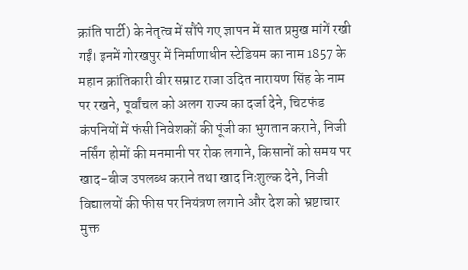क्रांति पार्टी) के नेतृत्व में सौंपे गए ज्ञापन में सात प्रमुख मांगें रखी गईं। इनमें गोरखपुर में निर्माणाधीन स्टेडियम का नाम 1857 के महान क्रांतिकारी वीर सम्राट राजा उदित नारायण सिंह के नाम पर रखने, पूर्वांचल को अलग राज्य का दर्जा देने, चिटफंड कंपनियों में फंसी निवेशकों की पूंजी का भुगतान कराने, निजी नर्सिंग होमों की मनमानी पर रोक लगाने, किसानों को समय पर खाद-बीज उपलब्ध कराने तथा खाद निःशुल्क देने, निजी विद्यालयों की फीस पर नियंत्रण लगाने और देश को भ्रष्टाचार मुक्त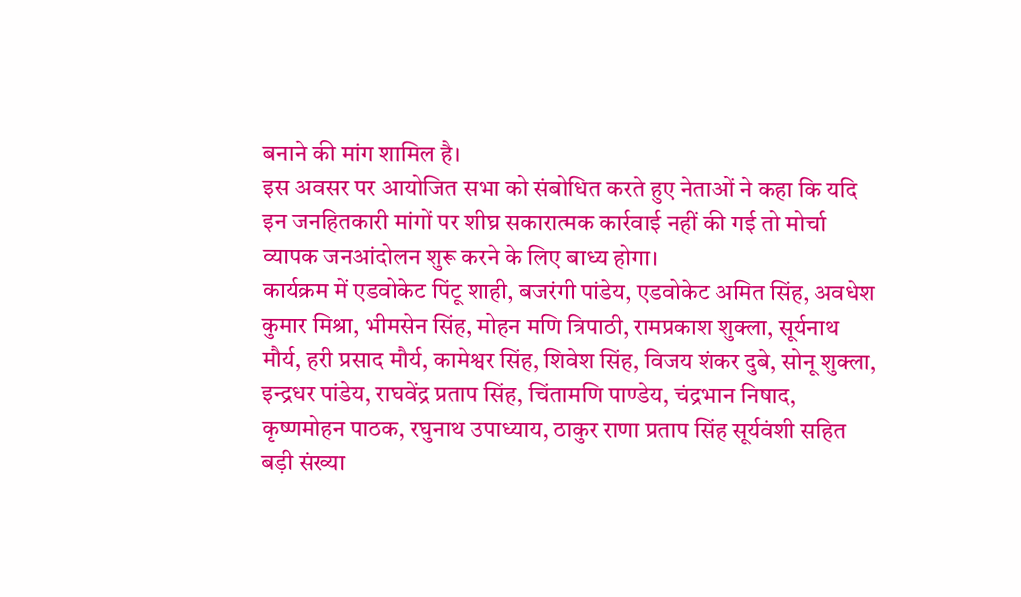बनाने की मांग शामिल है।
इस अवसर पर आयोजित सभा को संबोधित करते हुए नेताओं ने कहा कि यदि इन जनहितकारी मांगों पर शीघ्र सकारात्मक कार्रवाई नहीं की गई तो मोर्चा व्यापक जनआंदोलन शुरू करने के लिए बाध्य होगा।
कार्यक्रम में एडवोकेट पिंटू शाही, बजरंगी पांडेय, एडवोकेट अमित सिंह, अवधेश कुमार मिश्रा, भीमसेन सिंह, मोहन मणि त्रिपाठी, रामप्रकाश शुक्ला, सूर्यनाथ मौर्य, हरी प्रसाद मौर्य, कामेश्वर सिंह, शिवेश सिंह, विजय शंकर दुबे, सोनू शुक्ला, इन्द्रधर पांडेय, राघवेंद्र प्रताप सिंह, चिंतामणि पाण्डेय, चंद्रभान निषाद, कृष्णमोहन पाठक, रघुनाथ उपाध्याय, ठाकुर राणा प्रताप सिंह सूर्यवंशी सहित बड़ी संख्या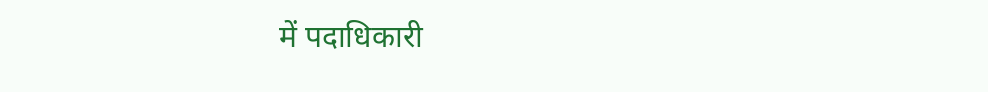में पदाधिकारी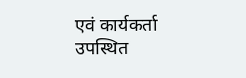एवं कार्यकर्ता उपस्थित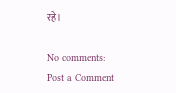रहे।

No comments:
Post a Comment